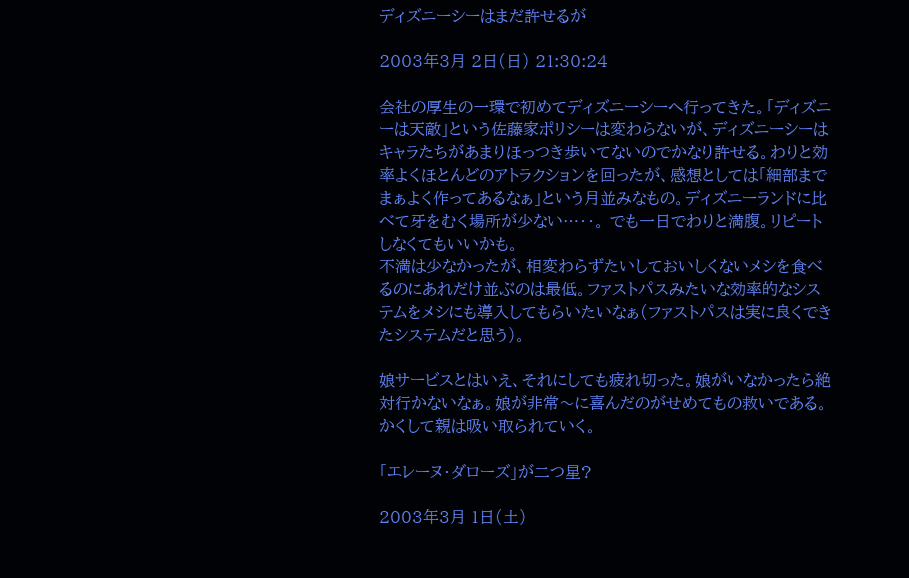ディズニーシーはまだ許せるが

2003年3月 2日(日) 21:30:24

会社の厚生の一環で初めてディズニーシーへ行ってきた。「ディズニーは天敵」という佐藤家ポリシーは変わらないが、ディズニーシーはキャラたちがあまりほっつき歩いてないのでかなり許せる。わりと効率よくほとんどのアトラクションを回ったが、感想としては「細部までまぁよく作ってあるなぁ」という月並みなもの。ディズニーランドに比べて牙をむく場所が少ない…‥。 でも一日でわりと満腹。リピートしなくてもいいかも。
不満は少なかったが、相変わらずたいしておいしくないメシを食べるのにあれだけ並ぶのは最低。ファストパスみたいな効率的なシステムをメシにも導入してもらいたいなぁ(ファストパスは実に良くできたシステムだと思う)。

娘サービスとはいえ、それにしても疲れ切った。娘がいなかったら絶対行かないなぁ。娘が非常〜に喜んだのがせめてもの救いである。かくして親は吸い取られていく。

「エレーヌ・ダローズ」が二つ星?

2003年3月 1日(土)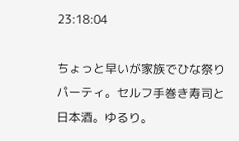23:18:04

ちょっと早いが家族でひな祭りパーティ。セルフ手巻き寿司と日本酒。ゆるり。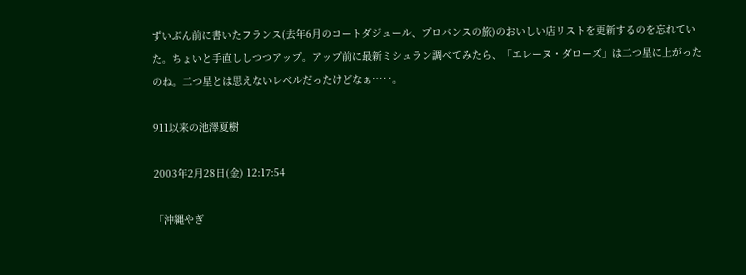ずいぶん前に書いたフランス(去年6月のコートダジュール、プロバンスの旅)のおいしい店リストを更新するのを忘れていた。ちょいと手直ししつつアップ。アップ前に最新ミシュラン調べてみたら、「エレーヌ・ダローズ」は二つ星に上がったのね。二つ星とは思えないレベルだったけどなぁ…‥。

911以来の池澤夏樹

2003年2月28日(金) 12:17:54

「沖縄やぎ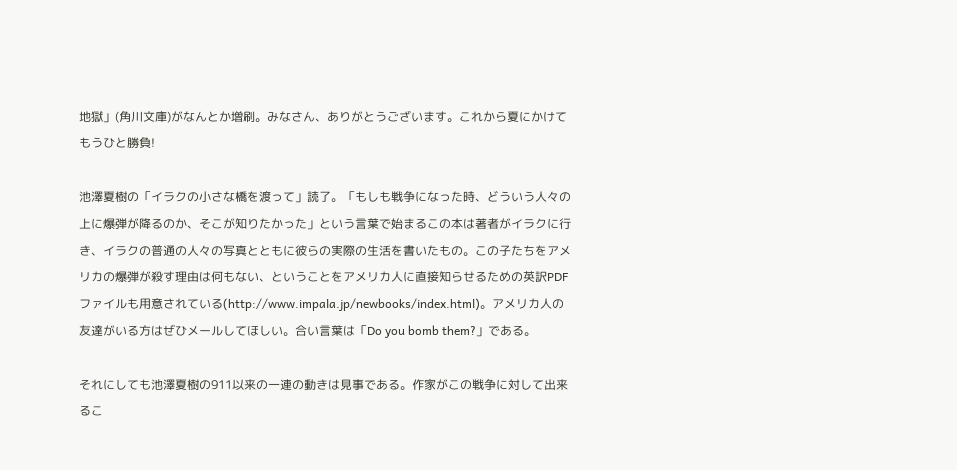地獄」(角川文庫)がなんとか増刷。みなさん、ありがとうございます。これから夏にかけてもうひと勝負!

池澤夏樹の「イラクの小さな橋を渡って」読了。「もしも戦争になった時、どういう人々の上に爆弾が降るのか、そこが知りたかった」という言葉で始まるこの本は著者がイラクに行き、イラクの普通の人々の写真とともに彼らの実際の生活を書いたもの。この子たちをアメリカの爆弾が殺す理由は何もない、ということをアメリカ人に直接知らせるための英訳PDFファイルも用意されている(http://www.impala.jp/newbooks/index.html)。アメリカ人の友達がいる方はぜひメールしてほしい。合い言葉は「Do you bomb them?」である。

それにしても池澤夏樹の911以来の一連の動きは見事である。作家がこの戦争に対して出来るこ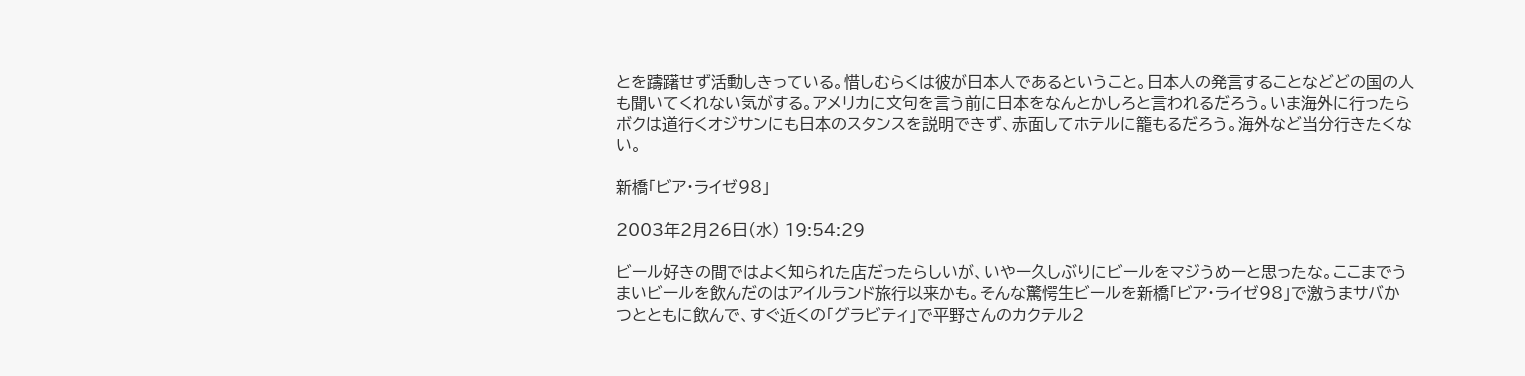とを躊躇せず活動しきっている。惜しむらくは彼が日本人であるということ。日本人の発言することなどどの国の人も聞いてくれない気がする。アメリカに文句を言う前に日本をなんとかしろと言われるだろう。いま海外に行ったらボクは道行くオジサンにも日本のスタンスを説明できず、赤面してホテルに籠もるだろう。海外など当分行きたくない。

新橋「ビア・ライゼ98」

2003年2月26日(水) 19:54:29

ビール好きの間ではよく知られた店だったらしいが、いやー久しぶりにビールをマジうめーと思ったな。ここまでうまいビールを飲んだのはアイルランド旅行以来かも。そんな驚愕生ビールを新橋「ビア・ライゼ98」で激うまサバかつとともに飲んで、すぐ近くの「グラビティ」で平野さんのカクテル2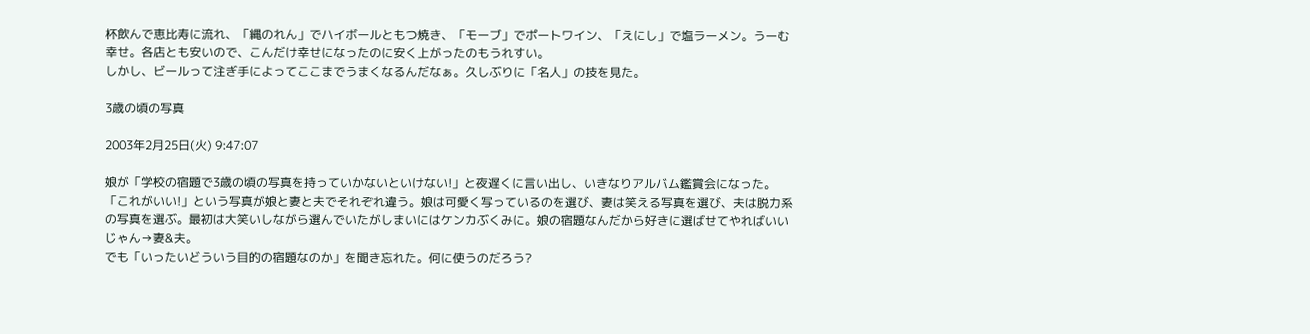杯飲んで恵比寿に流れ、「縄のれん」でハイボールともつ焼き、「モーブ」でポートワイン、「えにし」で塩ラーメン。うーむ幸せ。各店とも安いので、こんだけ幸せになったのに安く上がったのもうれすい。
しかし、ビールって注ぎ手によってここまでうまくなるんだなぁ。久しぶりに「名人」の技を見た。

3歳の頃の写真

2003年2月25日(火) 9:47:07

娘が「学校の宿題で3歳の頃の写真を持っていかないといけない!」と夜遅くに言い出し、いきなりアルバム鑑賞会になった。「これがいい!」という写真が娘と妻と夫でそれぞれ違う。娘は可愛く写っているのを選び、妻は笑える写真を選び、夫は脱力系の写真を選ぶ。最初は大笑いしながら選んでいたがしまいにはケンカぶくみに。娘の宿題なんだから好きに選ばせてやればいいじゃん→妻&夫。
でも「いったいどういう目的の宿題なのか」を聞き忘れた。何に使うのだろう?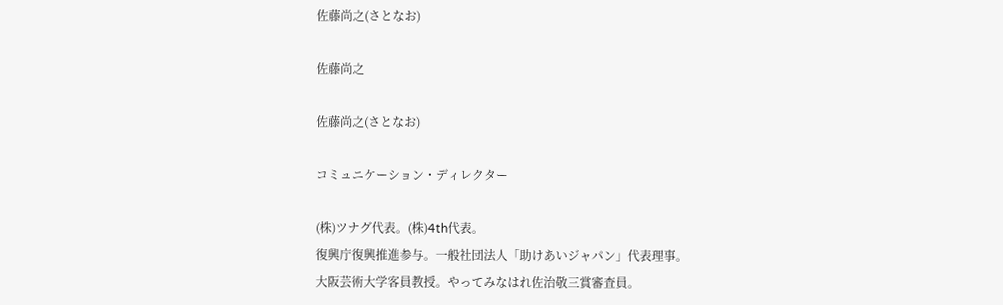佐藤尚之(さとなお)

佐藤尚之

佐藤尚之(さとなお)

コミュニケーション・ディレクター

(株)ツナグ代表。(株)4th代表。
復興庁復興推進参与。一般社団法人「助けあいジャパン」代表理事。
大阪芸術大学客員教授。やってみなはれ佐治敬三賞審査員。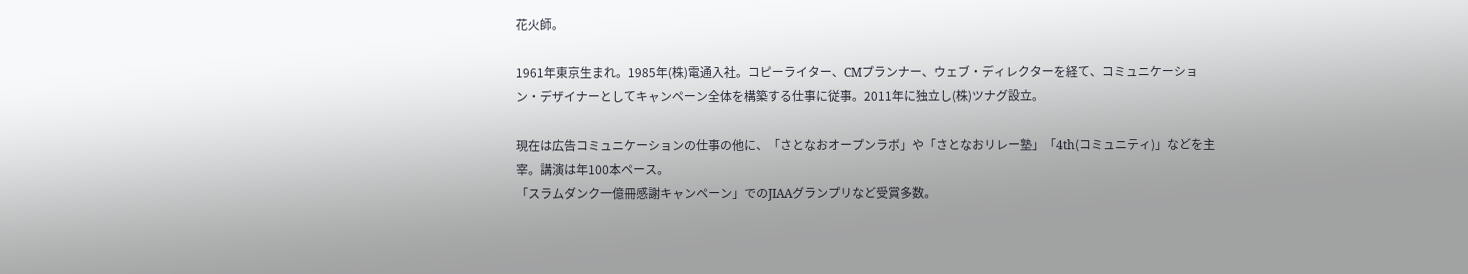花火師。

1961年東京生まれ。1985年(株)電通入社。コピーライター、CMプランナー、ウェブ・ディレクターを経て、コミュニケーション・デザイナーとしてキャンペーン全体を構築する仕事に従事。2011年に独立し(株)ツナグ設立。

現在は広告コミュニケーションの仕事の他に、「さとなおオープンラボ」や「さとなおリレー塾」「4th(コミュニティ)」などを主宰。講演は年100本ペース。
「スラムダンク一億冊感謝キャンペーン」でのJIAAグランプリなど受賞多数。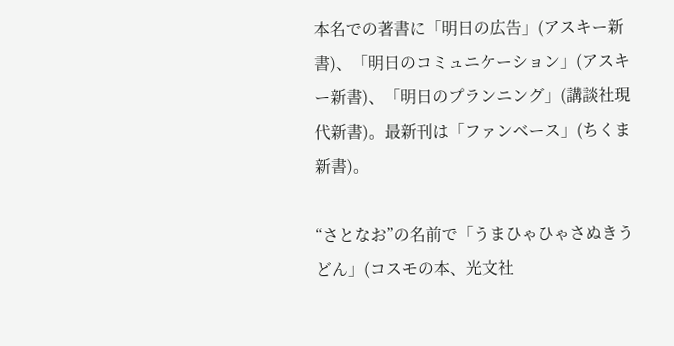本名での著書に「明日の広告」(アスキー新書)、「明日のコミュニケーション」(アスキー新書)、「明日のプランニング」(講談社現代新書)。最新刊は「ファンベース」(ちくま新書)。

“さとなお”の名前で「うまひゃひゃさぬきうどん」(コスモの本、光文社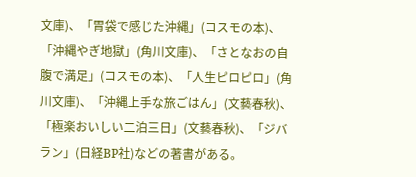文庫)、「胃袋で感じた沖縄」(コスモの本)、「沖縄やぎ地獄」(角川文庫)、「さとなおの自腹で満足」(コスモの本)、「人生ピロピロ」(角川文庫)、「沖縄上手な旅ごはん」(文藝春秋)、「極楽おいしい二泊三日」(文藝春秋)、「ジバラン」(日経BP社)などの著書がある。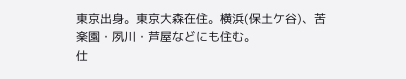東京出身。東京大森在住。横浜(保土ケ谷)、苦楽園・夙川・芦屋などにも住む。
仕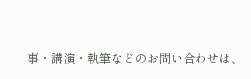事・講演・執筆などのお問い合わせは、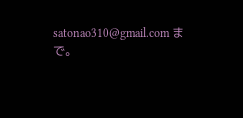satonao310@gmail.com まで。